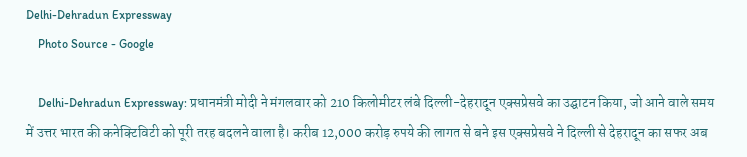Delhi-Dehradun Expressway
    Photo Source - Google

    Delhi-Dehradun Expressway: प्रधानमंत्री मोदी ने मंगलवार को 210 किलोमीटर लंबे दिल्ली-देहरादून एक्सप्रेसवे का उद्घाटन किया, जो आने वाले समय में उत्तर भारत की कनेक्टिविटी को पूरी तरह बदलने वाला है। करीब 12,000 करोड़ रुपये की लागत से बने इस एक्सप्रेसवे ने दिल्ली से देहरादून का सफर अब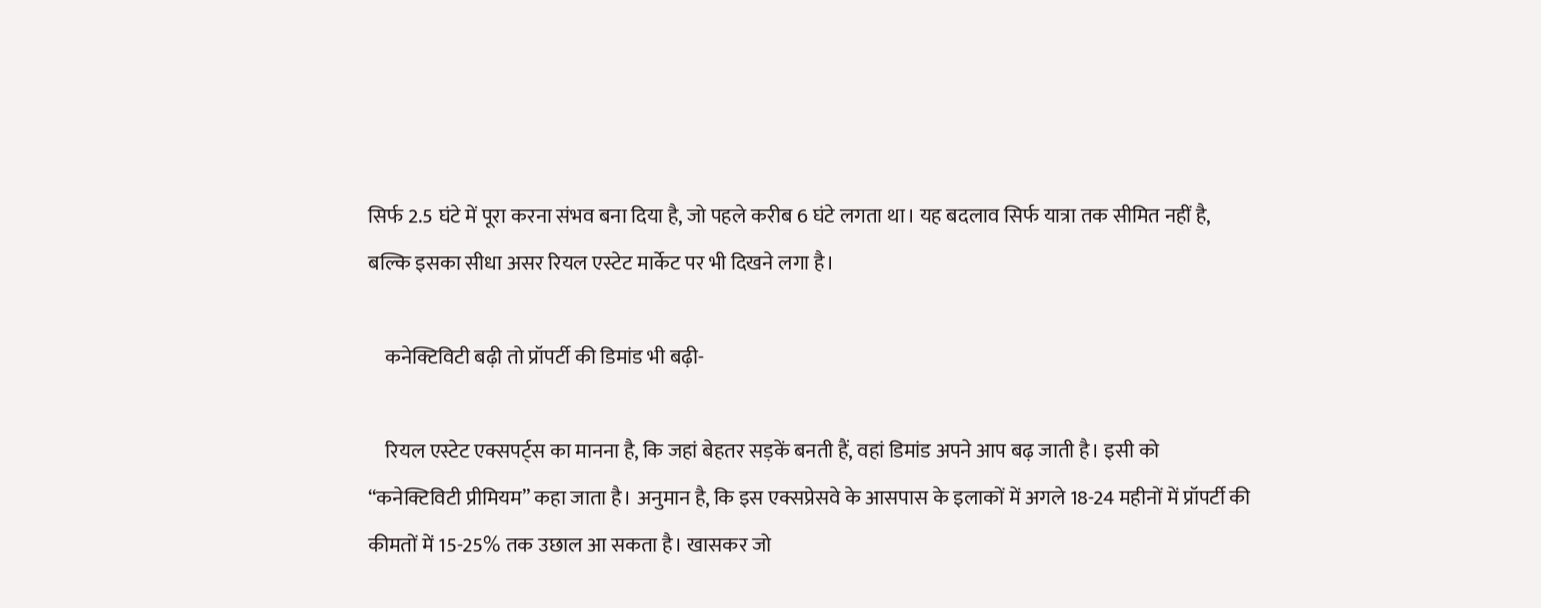सिर्फ 2.5 घंटे में पूरा करना संभव बना दिया है, जो पहले करीब 6 घंटे लगता था। यह बदलाव सिर्फ यात्रा तक सीमित नहीं है, बल्कि इसका सीधा असर रियल एस्टेट मार्केट पर भी दिखने लगा है।

    कनेक्टिविटी बढ़ी तो प्रॉपर्टी की डिमांड भी बढ़ी-

    रियल एस्टेट एक्सपर्ट्स का मानना है, कि जहां बेहतर सड़कें बनती हैं, वहां डिमांड अपने आप बढ़ जाती है। इसी को “कनेक्टिविटी प्रीमियम” कहा जाता है। अनुमान है, कि इस एक्सप्रेसवे के आसपास के इलाकों में अगले 18-24 महीनों में प्रॉपर्टी की कीमतों में 15-25% तक उछाल आ सकता है। खासकर जो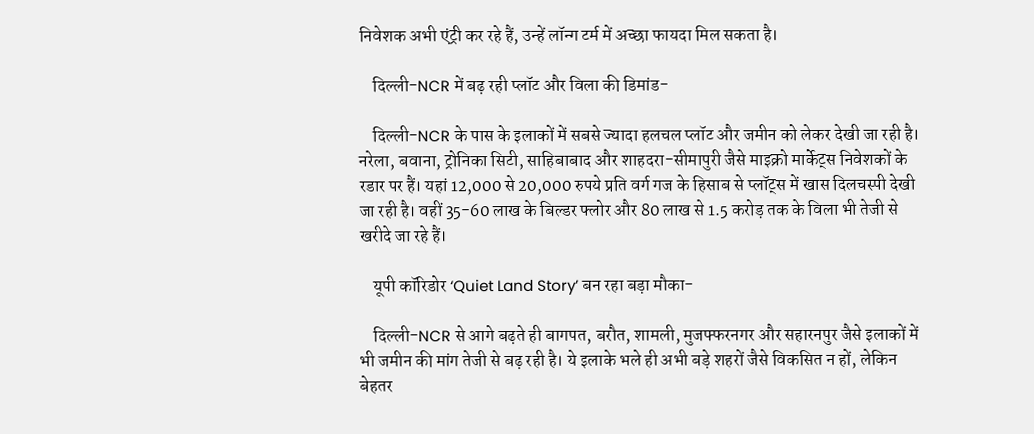निवेशक अभी एंट्री कर रहे हैं, उन्हें लॉन्ग टर्म में अच्छा फायदा मिल सकता है।

    दिल्ली-NCR में बढ़ रही प्लॉट और विला की डिमांड-

    दिल्ली-NCR के पास के इलाकों में सबसे ज्यादा हलचल प्लॉट और जमीन को लेकर देखी जा रही है। नरेला, बवाना, ट्रोनिका सिटी, साहिबाबाद और शाहदरा-सीमापुरी जैसे माइक्रो मार्केट्स निवेशकों के रडार पर हैं। यहां 12,000 से 20,000 रुपये प्रति वर्ग गज के हिसाब से प्लॉट्स में खास दिलचस्पी देखी जा रही है। वहीं 35-60 लाख के बिल्डर फ्लोर और 80 लाख से 1.5 करोड़ तक के विला भी तेजी से खरीदे जा रहे हैं।

    यूपी कॉरिडोर ‘Quiet Land Story’ बन रहा बड़ा मौका-

    दिल्ली-NCR से आगे बढ़ते ही बागपत, बरौत, शामली, मुजफ्फरनगर और सहारनपुर जैसे इलाकों में भी जमीन की मांग तेजी से बढ़ रही है। ये इलाके भले ही अभी बड़े शहरों जैसे विकसित न हों, लेकिन बेहतर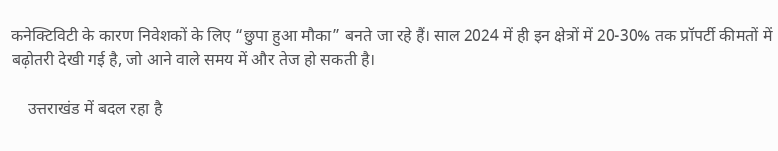कनेक्टिविटी के कारण निवेशकों के लिए “छुपा हुआ मौका” बनते जा रहे हैं। साल 2024 में ही इन क्षेत्रों में 20-30% तक प्रॉपर्टी कीमतों में बढ़ोतरी देखी गई है, जो आने वाले समय में और तेज हो सकती है।

    उत्तराखंड में बदल रहा है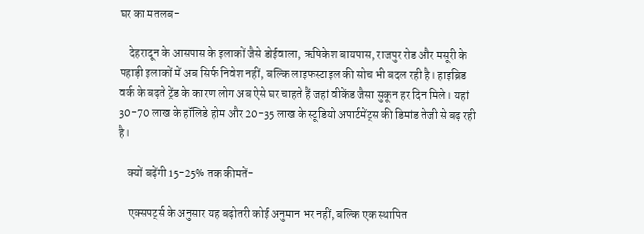घर का मतलब-

    देहरादून के आसपास के इलाकों जैसे डोईवाला, ऋषिकेश बायपास, राजपुर रोड और मसूरी के पहाड़ी इलाकों में अब सिर्फ निवेश नहीं, बल्कि लाइफस्टाइल की सोच भी बदल रही है। हाइब्रिड वर्क के बढ़ते ट्रेंड के कारण लोग अब ऐसे घर चाहते हैं जहां वीकेंड जैसा सुकून हर दिन मिले। यहां 30-70 लाख के हॉलिडे होम और 20-35 लाख के स्टूडियो अपार्टमेंट्स की डिमांड तेजी से बढ़ रही है।

    क्यों बढ़ेंगी 15-25% तक कीमतें-

    एक्सपर्ट्स के अनुसार यह बढ़ोतरी कोई अनुमान भर नहीं, बल्कि एक स्थापित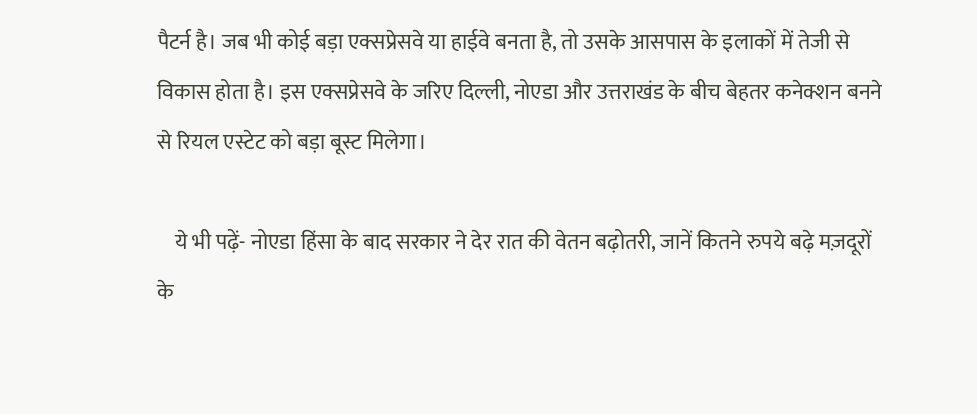पैटर्न है। जब भी कोई बड़ा एक्सप्रेसवे या हाईवे बनता है, तो उसके आसपास के इलाकों में तेजी से विकास होता है। इस एक्सप्रेसवे के जरिए दिल्ली, नोएडा और उत्तराखंड के बीच बेहतर कनेक्शन बनने से रियल एस्टेट को बड़ा बूस्ट मिलेगा।

    ये भी पढ़ें- नोएडा हिंसा के बाद सरकार ने देर रात की वेतन बढ़ोतरी, जानें कितने रुपये बढ़े मज़दूरों के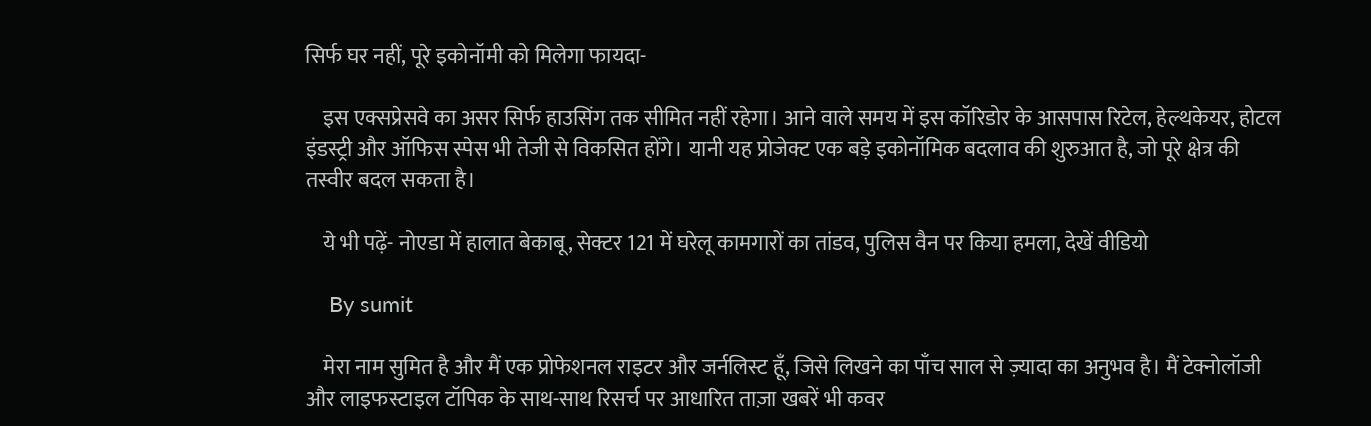सिर्फ घर नहीं, पूरे इकोनॉमी को मिलेगा फायदा-

    इस एक्सप्रेसवे का असर सिर्फ हाउसिंग तक सीमित नहीं रहेगा। आने वाले समय में इस कॉरिडोर के आसपास रिटेल, हेल्थकेयर, होटल इंडस्ट्री और ऑफिस स्पेस भी तेजी से विकसित होंगे। यानी यह प्रोजेक्ट एक बड़े इकोनॉमिक बदलाव की शुरुआत है, जो पूरे क्षेत्र की तस्वीर बदल सकता है।

    ये भी पढ़ें- नोएडा में हालात बेकाबू, सेक्टर 121 में घरेलू कामगारों का तांडव, पुलिस वैन पर किया हमला, देखें वीडियो

    By sumit

    मेरा नाम सुमित है और मैं एक प्रोफेशनल राइटर और जर्नलिस्ट हूँ, जिसे लिखने का पाँच साल से ज़्यादा का अनुभव है। मैं टेक्नोलॉजी और लाइफस्टाइल टॉपिक के साथ-साथ रिसर्च पर आधारित ताज़ा खबरें भी कवर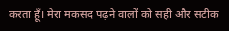करता हूँ। मेरा मकसद पढ़ने वालों को सही और सटीक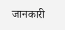जानकारी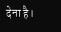देना है।